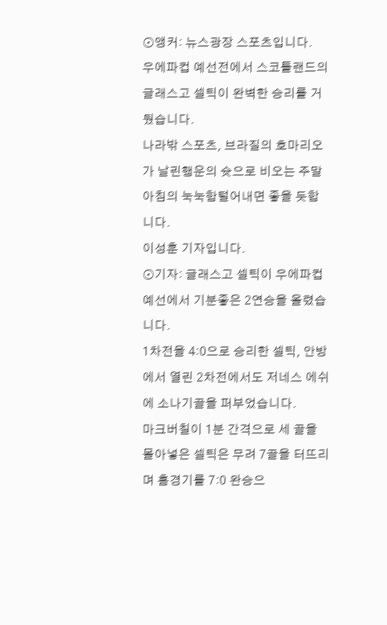⊙앵커: 뉴스광장 스포츠입니다.
우에파컵 예선전에서 스코틀랜드의 글래스고 셀틱이 완벽한 승리를 거뒀습니다.
나라밖 스포츠, 브라질의 호마리오가 날린행운의 슛으로 비오는 주말 아침의 눅눅함털어내면 좋을 듯합니다.
이성훈 기자입니다.
⊙기자: 글래스고 셀틱이 우에파컵 예선에서 기분좋은 2연승을 올렸습니다.
1차전을 4:0으로 승리한 셀틱, 안방에서 열린 2차전에서도 저네스 에쉬에 소나기골을 퍼부었습니다.
마크버칠이 1분 간격으로 세 골을 몰아넣은 셀틱은 무려 7골을 터뜨리며 홈경기를 7:0 완승으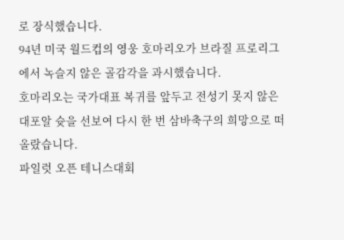로 장식했습니다.
94년 미국 월드컵의 영웅 호마리오가 브라질 프로리그에서 녹슬지 않은 골감각을 과시했습니다.
호마리오는 국가대표 복귀를 앞두고 전성기 못지 않은 대포알 슛을 선보여 다시 한 번 삼바축구의 희망으로 떠올랐습니다.
파일럿 오픈 테니스대회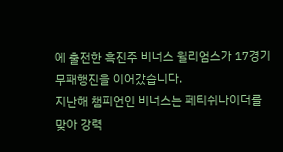에 출전한 흑진주 비너스 윌리엄스가 17경기 무패행진을 이어갔습니다.
지난해 챔피언인 비너스는 페티쉬나이더를 맞아 강력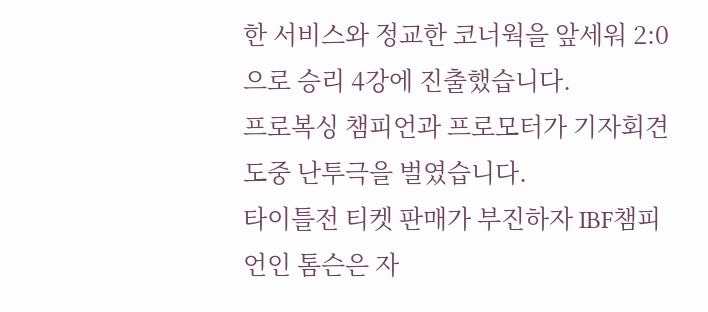한 서비스와 정교한 코너웍을 앞세워 2:0으로 승리 4강에 진출했습니다.
프로복싱 챔피언과 프로모터가 기자회견 도중 난투극을 벌였습니다.
타이틀전 티켓 판매가 부진하자 IBF챔피언인 톰슨은 자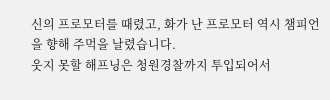신의 프로모터를 때렸고, 화가 난 프로모터 역시 챔피언을 향해 주먹을 날렸습니다.
웃지 못할 해프닝은 청원경찰까지 투입되어서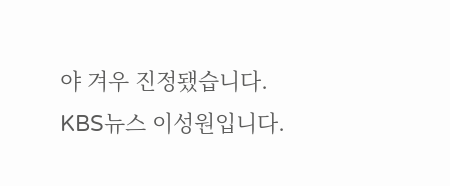야 겨우 진정됐습니다.
KBS뉴스 이성원입니다.